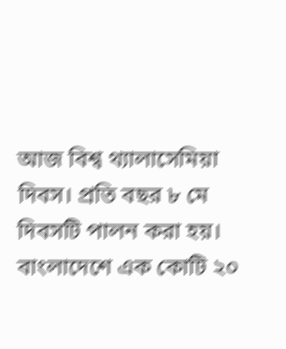আজ বিশ্ব থ্যালাসেমিয়া দিবস। প্রতি বছর ৮ মে দিবসটি পালন করা হয়। বাংলাদেশে এক কোটি ২০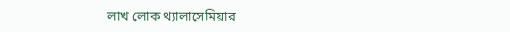লাখ লোক থ্যালাসেমিয়ার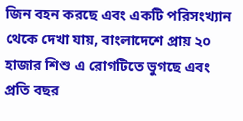জিন বহন করছে এবং একটি পরিসংখ্যান থেকে দেখা যায়, বাংলাদেশে প্রায় ২০ হাজার শিশু এ রোগটিতে ভুগছে এবং প্রতি বছর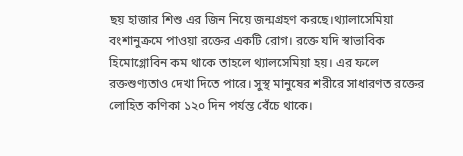ছয় হাজার শিশু এর জিন নিয়ে জন্মগ্রহণ করছে।থ্যালাসেমিয়া বংশানুক্রমে পাওয়া রক্তের একটি রোগ। রক্তে যদি স্বাভাবিক হিমোগ্লোবিন কম থাকে তাহলে থ্যালসেমিয়া হয়। এর ফলে রক্তশুণ্যতাও দেখা দিতে পারে। সুস্থ মানুষের শরীরে সাধারণত রক্তের লোহিত কণিকা ১২০ দিন পর্যন্ত বেঁচে থাকে।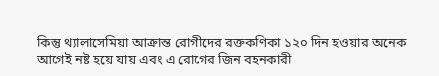কিন্তু থ্যালাসেমিয়া আক্রান্ত রোগীদের রক্তকণিকা ১২০ দিন হওয়ার অনেক আগেই নষ্ট হয়ে যায় এবং এ রোগের জিন বহনকারী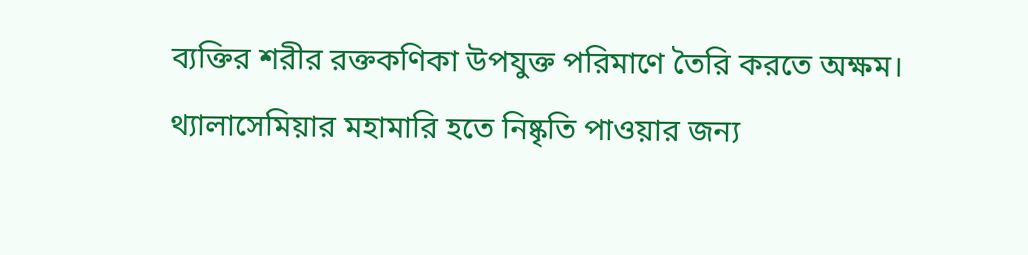ব্যক্তির শরীর রক্তকণিকা উপযুক্ত পরিমাণে তৈরি করতে অক্ষম।
থ্যালাসেমিয়ার মহামারি হতে নিষ্কৃতি পাওয়ার জন্য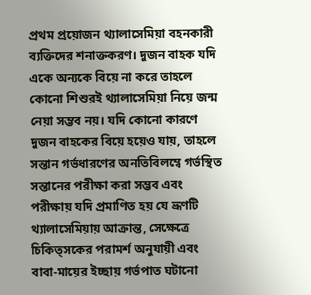প্রথম প্রয়োজন থ্যালাসেমিয়া বহনকারী ব্যক্তিদের শনাক্তকরণ। দুজন বাহক যদি একে অন্যকে বিয়ে না করে তাহলে কোনো শিশুরই থ্যালাসেমিয়া নিয়ে জন্ম নেয়া সম্ভব নয়। যদি কোনো কারণে দুজন বাহকের বিয়ে হয়েও যায়, তাহলে সন্তান গর্ভধারণের অনতিবিলম্বে গর্ভস্থিত সন্তানের পরীক্ষা করা সম্ভব এবং পরীক্ষায় যদি প্রমাণিত হয় যে ভ্রূণটি থ্যালাসেমিয়ায় আক্রান্ত, সেক্ষেত্রে চিকিত্সকের পরামর্শ অনুযায়ী এবং বাবা-মায়ের ইচ্ছায় গর্ভপাত ঘটানো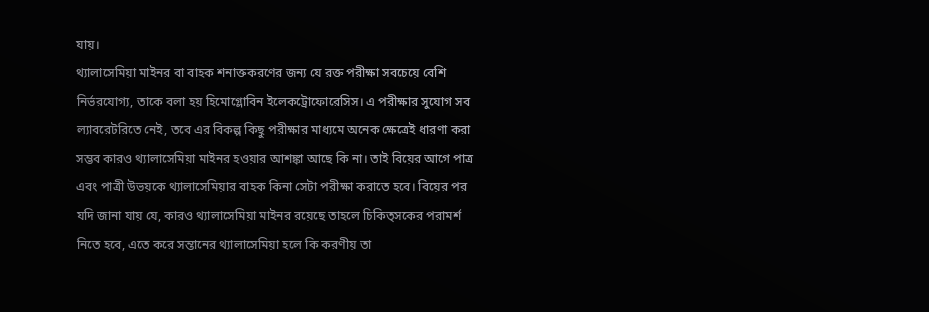যায়।
থ্যালাসেমিয়া মাইনর বা বাহক শনাক্তকরণের জন্য যে রক্ত পরীক্ষা সবচেয়ে বেশি নির্ভরযোগ্য, তাকে বলা হয় হিমোগ্লোবিন ইলেকট্রোফোরেসিস। এ পরীক্ষার সুযোগ সব ল্যাবরেটরিতে নেই, তবে এর বিকল্প কিছু পরীক্ষার মাধ্যমে অনেক ক্ষেত্রেই ধারণা করা সম্ভব কারও থ্যালাসেমিয়া মাইনর হওয়ার আশঙ্কা আছে কি না। তাই বিয়ের আগে পাত্র এবং পাত্রী উভয়কে থ্যালাসেমিয়ার বাহক কিনা সেটা পরীক্ষা করাতে হবে। বিয়ের পর যদি জানা যায় যে, কারও থ্যালাসেমিয়া মাইনর রয়েছে তাহলে চিকিত্সকের পরামর্শ নিতে হবে, এতে করে সন্তানের থ্যালাসেমিয়া হলে কি করণীয় তা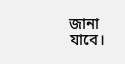জানা যাবে।